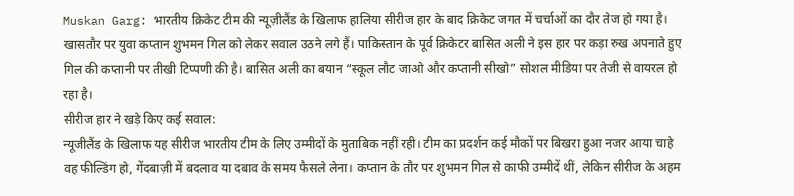Muskan Garg: भारतीय क्रिकेट टीम की न्यूज़ीलैंड के खिलाफ हालिया सीरीज हार के बाद क्रिकेट जगत में चर्चाओं का दौर तेज हो गया है। खासतौर पर युवा कप्तान शुभमन गिल को लेकर सवाल उठने लगे हैं। पाकिस्तान के पूर्व क्रिकेटर बासित अली ने इस हार पर कड़ा रुख अपनाते हुए गिल की कप्तानी पर तीखी टिप्पणी की है। बासित अली का बयान “स्कूल लौट जाओ और कप्तानी सीखो” सोशल मीडिया पर तेजी से वायरल हो रहा है।
सीरीज हार ने खड़े किए कई सवाल:
न्यूजीलैंड के खिलाफ यह सीरीज भारतीय टीम के लिए उम्मीदों के मुताबिक नहीं रही। टीम का प्रदर्शन कई मौकों पर बिखरा हुआ नजर आया चाहे वह फील्डिंग हो, गेंदबाज़ी में बदलाव या दबाव के समय फैसले लेना। कप्तान के तौर पर शुभमन गिल से काफी उम्मीदें थीं, लेकिन सीरीज के अहम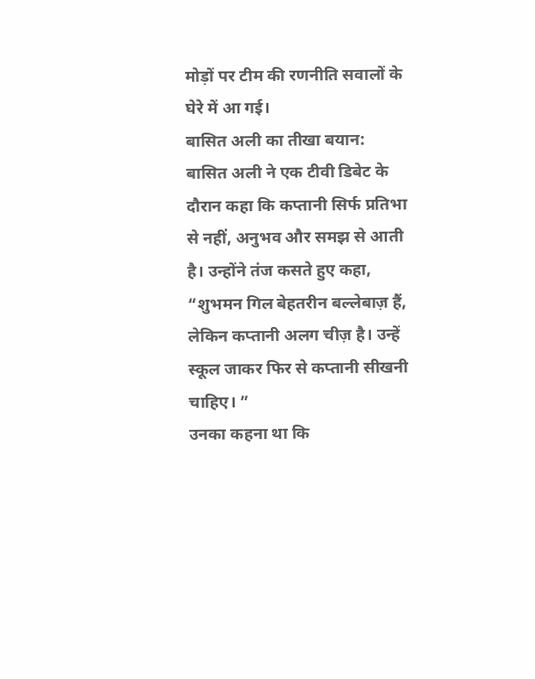मोड़ों पर टीम की रणनीति सवालों के घेरे में आ गई।
बासित अली का तीखा बयान:
बासित अली ने एक टीवी डिबेट के दौरान कहा कि कप्तानी सिर्फ प्रतिभा से नहीं, अनुभव और समझ से आती है। उन्होंने तंज कसते हुए कहा,
“शुभमन गिल बेहतरीन बल्लेबाज़ हैं, लेकिन कप्तानी अलग चीज़ है। उन्हें स्कूल जाकर फिर से कप्तानी सीखनी चाहिए। ”
उनका कहना था कि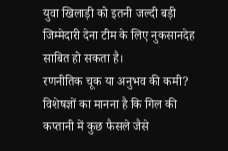युवा खिलाड़ी को इतनी जल्दी बड़ी जिम्मेदारी देना टीम के लिए नुकसानदेह साबित हो सकता है।
रणनीतिक चूक या अनुभव की कमी?
विशेषज्ञों का मानना है कि गिल की कप्तानी में कुछ फैसले जैसे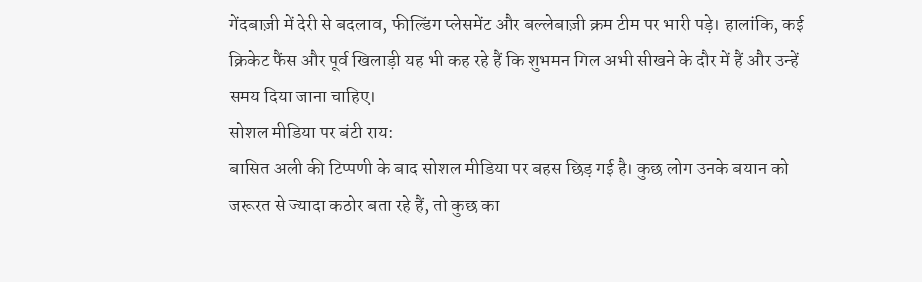गेंदबाज़ी में देरी से बदलाव, फील्डिंग प्लेसमेंट और बल्लेबाज़ी क्रम टीम पर भारी पड़े। हालांकि, कई क्रिकेट फैंस और पूर्व खिलाड़ी यह भी कह रहे हैं कि शुभमन गिल अभी सीखने के दौर में हैं और उन्हें समय दिया जाना चाहिए।
सोशल मीडिया पर बंटी राय:
बासित अली की टिप्पणी के बाद सोशल मीडिया पर बहस छिड़ गई है। कुछ लोग उनके बयान को जरूरत से ज्यादा कठोर बता रहे हैं, तो कुछ का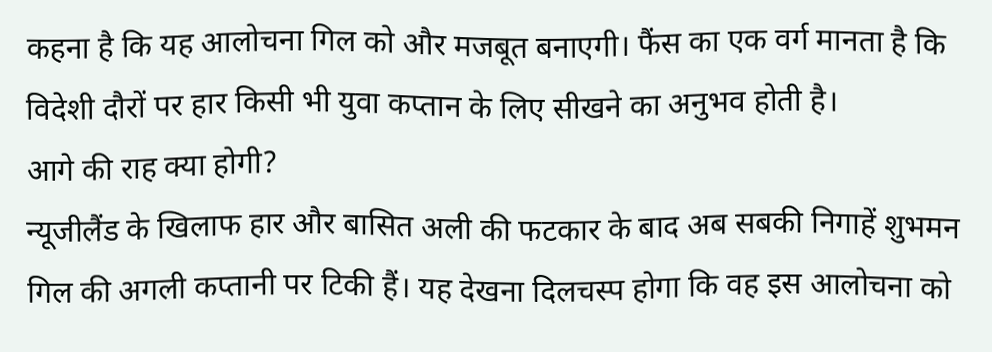कहना है कि यह आलोचना गिल को और मजबूत बनाएगी। फैंस का एक वर्ग मानता है कि विदेशी दौरों पर हार किसी भी युवा कप्तान के लिए सीखने का अनुभव होती है।
आगे की राह क्या होगी?
न्यूजीलैंड के खिलाफ हार और बासित अली की फटकार के बाद अब सबकी निगाहें शुभमन गिल की अगली कप्तानी पर टिकी हैं। यह देखना दिलचस्प होगा कि वह इस आलोचना को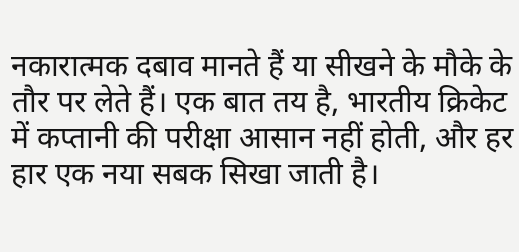नकारात्मक दबाव मानते हैं या सीखने के मौके के तौर पर लेते हैं। एक बात तय है, भारतीय क्रिकेट में कप्तानी की परीक्षा आसान नहीं होती, और हर हार एक नया सबक सिखा जाती है।